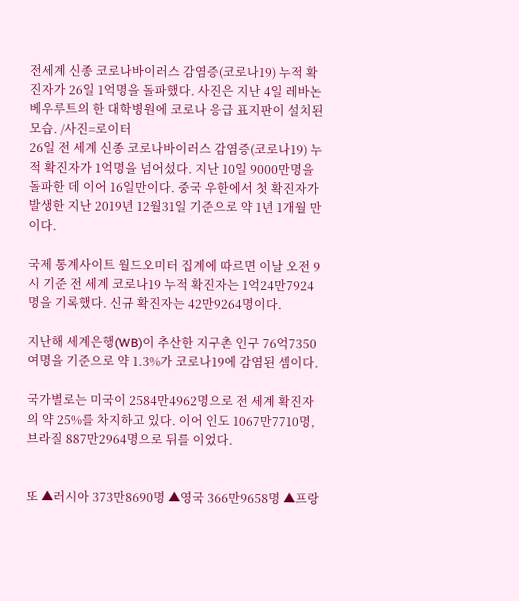전세계 신종 코로나바이러스 감염증(코로나19) 누적 확진자가 26일 1억명을 돌파했다. 사진은 지난 4일 레바논 베우루트의 한 대학병원에 코로나 응급 표지판이 설치된 모습. /사진=로이터
26일 전 세계 신종 코로나바이러스 감염증(코로나19) 누적 확진자가 1억명을 넘어섰다. 지난 10일 9000만명을 돌파한 데 이어 16일만이다. 중국 우한에서 첫 확진자가 발생한 지난 2019년 12월31일 기준으로 약 1년 1개월 만이다.

국제 통계사이트 월드오미터 집계에 따르면 이날 오전 9시 기준 전 세계 코로나19 누적 확진자는 1억24만7924명을 기록했다. 신규 확진자는 42만9264명이다.

지난해 세계은행(WB)이 추산한 지구촌 인구 76억7350여명을 기준으로 약 1.3%가 코로나19에 감염된 셈이다.

국가별로는 미국이 2584만4962명으로 전 세계 확진자의 약 25%를 차지하고 있다. 이어 인도 1067만7710명, 브라질 887만2964명으로 뒤를 이었다.


또 ▲러시아 373만8690명 ▲영국 366만9658명 ▲프랑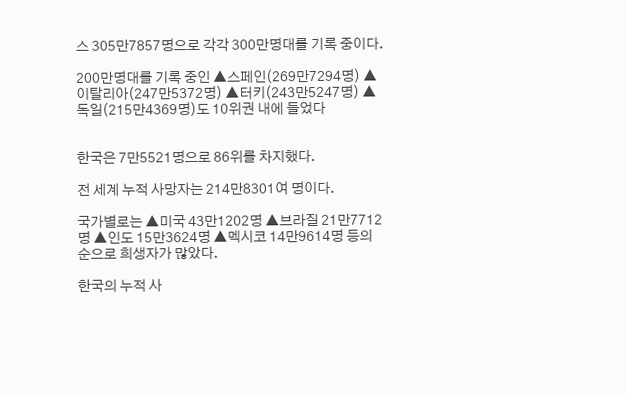스 305만7857명으로 각각 300만명대를 기록 중이다.

200만명대를 기록 중인 ▲스페인(269만7294명) ▲이탈리아(247만5372명) ▲터키(243만5247명) ▲독일(215만4369명)도 10위권 내에 들었다


한국은 7만5521명으로 86위를 차지했다.

전 세계 누적 사망자는 214만8301여 명이다.

국가별로는 ▲미국 43만1202명 ▲브라질 21만7712명 ▲인도 15만3624명 ▲멕시코 14만9614명 등의 순으로 희생자가 많았다.

한국의 누적 사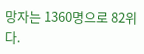망자는 1360명으로 82위다.